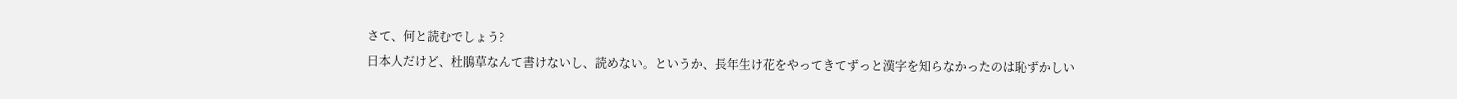さて、何と読むでしょう?
日本人だけど、杜鵑草なんて書けないし、読めない。というか、長年生け花をやってきてずっと漢字を知らなかったのは恥ずかしい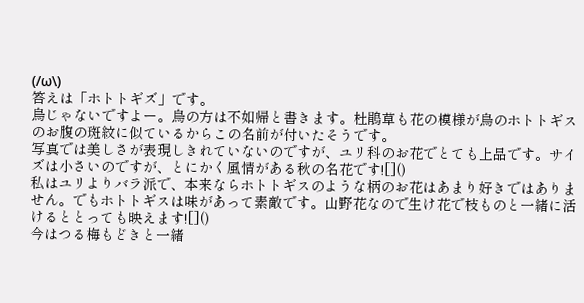(/ω\)
答えは「ホトトギズ」です。
鳥じゃないですよー。鳥の方は不如帰と書きます。杜鵑草も花の模様が鳥のホトトギスのお腹の斑紋に似ているからこの名前が付いたそうです。
写真では美しさが表現しきれていないのですが、ユリ科のお花でとても上品です。サイズは小さいのですが、とにかく風情がある秋の名花です![]()
私はユリよりバラ派で、本来ならホトトギスのような柄のお花はあまり好きではありません。でもホトトギスは味があって素敵です。山野花なので生け花で枝ものと一緒に活けるととっても映えます![]()
今はつる梅もどきと一緒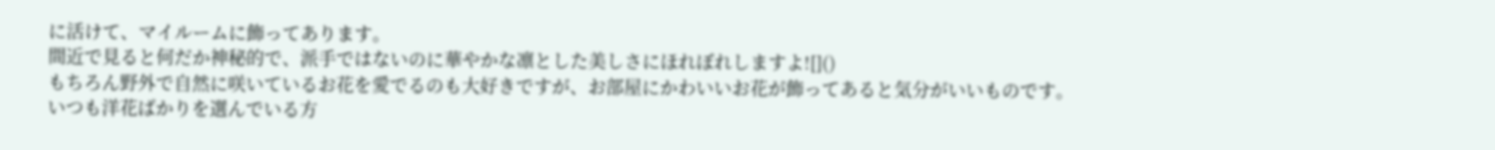に活けて、マイルームに飾ってあります。
間近で見ると何だか神秘的で、派手ではないのに華やかな凛とした美しさにほれぼれしますよ![]()
もちろん野外で自然に咲いているお花を愛でるのも大好きですが、お部屋にかわいいお花が飾ってあると気分がいいものです。
いつも洋花ばかりを選んでいる方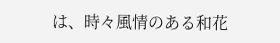は、時々風情のある和花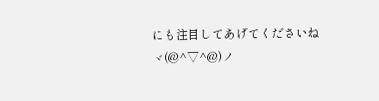にも注目してあげてくださいねヾ(@^▽^@)ノ